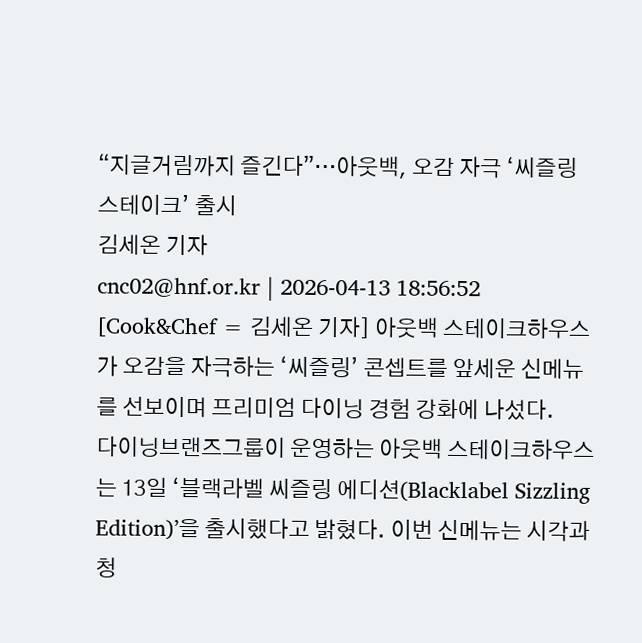“지글거림까지 즐긴다”…아웃백, 오감 자극 ‘씨즐링 스테이크’ 출시
김세온 기자
cnc02@hnf.or.kr | 2026-04-13 18:56:52
[Cook&Chef = 김세온 기자] 아웃백 스테이크하우스가 오감을 자극하는 ‘씨즐링’ 콘셉트를 앞세운 신메뉴를 선보이며 프리미엄 다이닝 경험 강화에 나섰다.
다이닝브랜즈그룹이 운영하는 아웃백 스테이크하우스는 13일 ‘블랙라벨 씨즐링 에디션(Blacklabel Sizzling Edition)’을 출시했다고 밝혔다. 이번 신메뉴는 시각과 청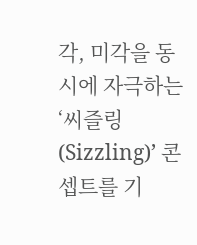각, 미각을 동시에 자극하는 ‘씨즐링(Sizzling)’ 콘셉트를 기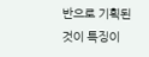반으로 기획된 것이 특징이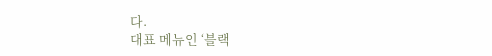다.
대표 메뉴인 ‘블랙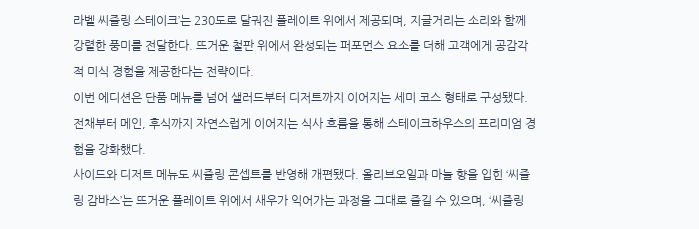라벨 씨즐링 스테이크’는 230도로 달궈진 플레이트 위에서 제공되며, 지글거리는 소리와 함께 강렬한 풍미를 전달한다. 뜨거운 철판 위에서 완성되는 퍼포먼스 요소를 더해 고객에게 공감각적 미식 경험을 제공한다는 전략이다.
이번 에디션은 단품 메뉴를 넘어 샐러드부터 디저트까지 이어지는 세미 코스 형태로 구성됐다. 전채부터 메인, 후식까지 자연스럽게 이어지는 식사 흐름을 통해 스테이크하우스의 프리미엄 경험을 강화했다.
사이드와 디저트 메뉴도 씨즐링 콘셉트를 반영해 개편됐다. 올리브오일과 마늘 향을 입힌 ‘씨즐링 감바스’는 뜨거운 플레이트 위에서 새우가 익어가는 과정을 그대로 즐길 수 있으며, ‘씨즐링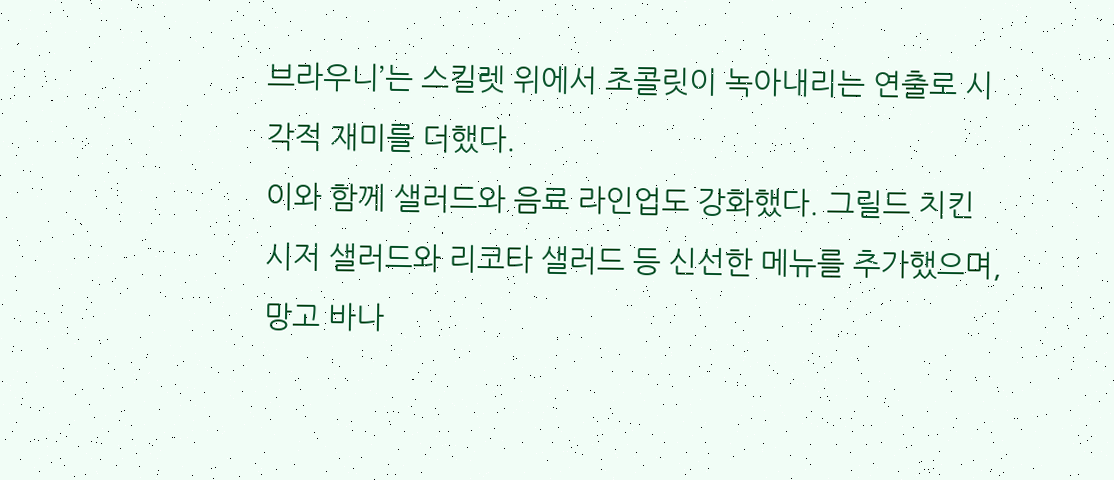브라우니’는 스킬렛 위에서 초콜릿이 녹아내리는 연출로 시각적 재미를 더했다.
이와 함께 샐러드와 음료 라인업도 강화했다. 그릴드 치킨 시저 샐러드와 리코타 샐러드 등 신선한 메뉴를 추가했으며, 망고 바나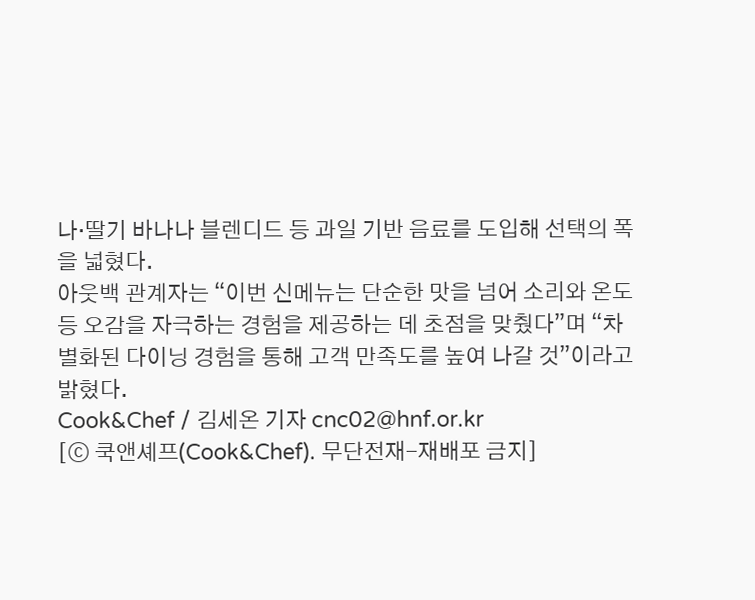나·딸기 바나나 블렌디드 등 과일 기반 음료를 도입해 선택의 폭을 넓혔다.
아웃백 관계자는 “이번 신메뉴는 단순한 맛을 넘어 소리와 온도 등 오감을 자극하는 경험을 제공하는 데 초점을 맞췄다”며 “차별화된 다이닝 경험을 통해 고객 만족도를 높여 나갈 것”이라고 밝혔다.
Cook&Chef / 김세온 기자 cnc02@hnf.or.kr
[ⓒ 쿡앤셰프(Cook&Chef). 무단전재-재배포 금지]